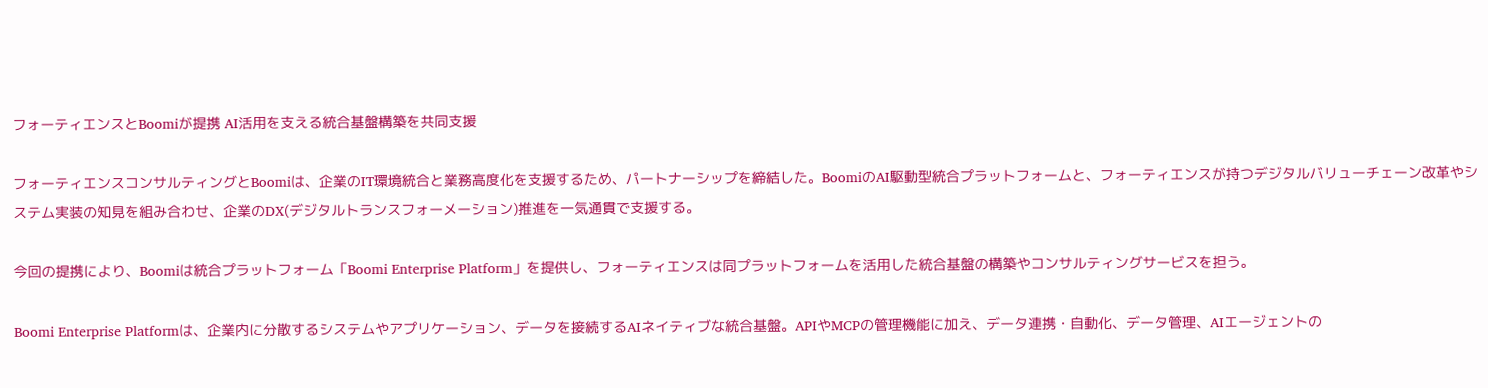フォーティエンスとBoomiが提携 AI活用を支える統合基盤構築を共同支援

フォーティエンスコンサルティングとBoomiは、企業のIT環境統合と業務高度化を支援するため、パートナーシップを締結した。BoomiのAI駆動型統合プラットフォームと、フォーティエンスが持つデジタルバリューチェーン改革やシステム実装の知見を組み合わせ、企業のDX(デジタルトランスフォーメーション)推進を一気通貫で支援する。

今回の提携により、Boomiは統合プラットフォーム「Boomi Enterprise Platform」を提供し、フォーティエンスは同プラットフォームを活用した統合基盤の構築やコンサルティングサービスを担う。

Boomi Enterprise Platformは、企業内に分散するシステムやアプリケーション、データを接続するAIネイティブな統合基盤。APIやMCPの管理機能に加え、データ連携・自動化、データ管理、AIエージェントの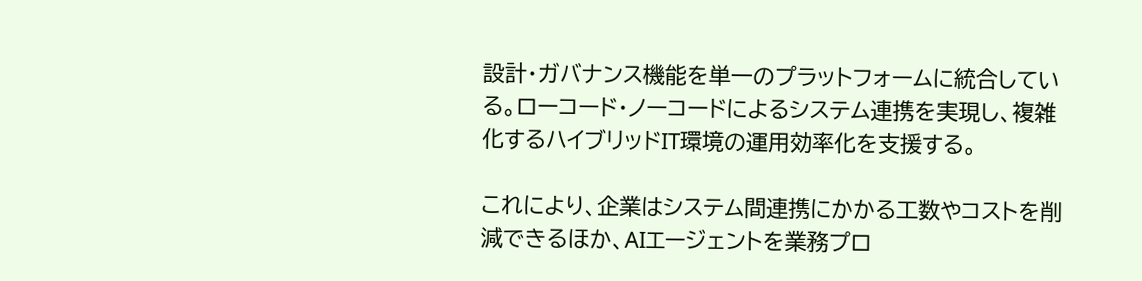設計・ガバナンス機能を単一のプラットフォームに統合している。ローコード・ノーコードによるシステム連携を実現し、複雑化するハイブリッドIT環境の運用効率化を支援する。

これにより、企業はシステム間連携にかかる工数やコストを削減できるほか、AIエージェントを業務プロ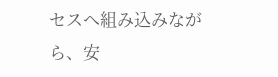セスへ組み込みながら、安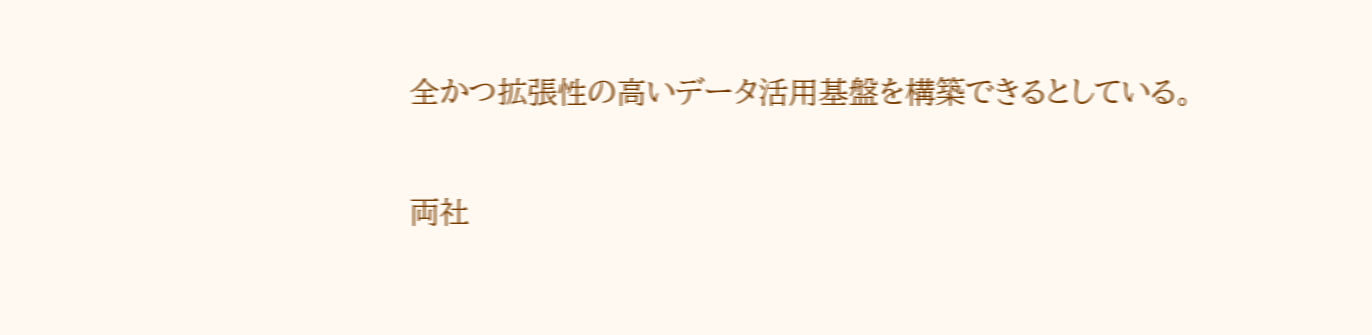全かつ拡張性の高いデータ活用基盤を構築できるとしている。

両社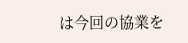は今回の協業を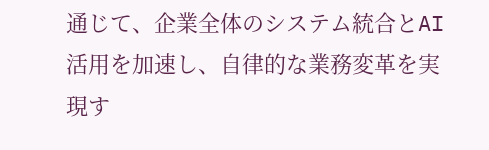通じて、企業全体のシステム統合とAI活用を加速し、自律的な業務変革を実現す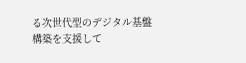る次世代型のデジタル基盤構築を支援して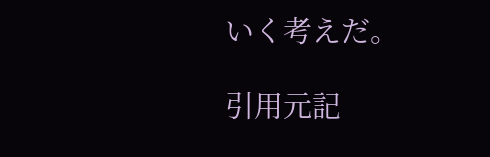いく考えだ。

引用元記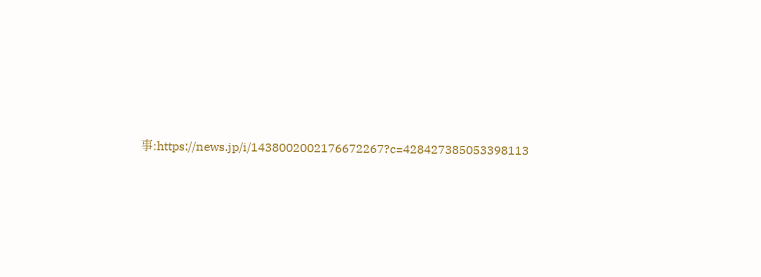事:https://news.jp/i/1438002002176672267?c=428427385053398113